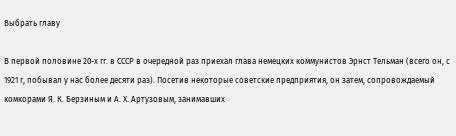Выбрать главу

В первой половине 20-х гг. в СССР в очередной раз приехал глава немецких коммунистов Эрнст Тельман (всего он, с 1921 г, побывал у нас более десяти раз). Посетив некоторые советские предприятия, он затем, сопровождаемый комкорами Я. К. Берзиным и А. Х. Артузовым, занимавших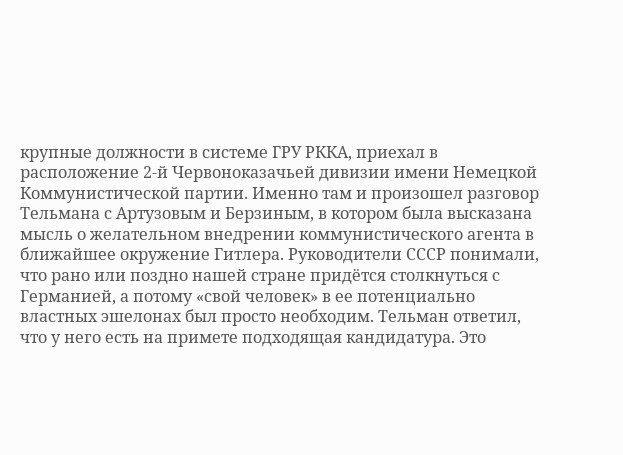крупные должности в системе ГРУ РККА, приехал в расположение 2-й Червоноказачьей дивизии имени Немецкой Коммунистической партии. Именно там и произошел разговор Тельмана с Артузовым и Берзиным, в котором была высказана мысль о желательном внедрении коммунистического агента в ближайшее окружение Гитлера. Руководители СССР понимали, что рано или поздно нашей стране придётся столкнуться с Германией, а потому «свой человек» в ее потенциально властных эшелонах был просто необходим. Тельман ответил, что у него есть на примете подходящая кандидатура. Это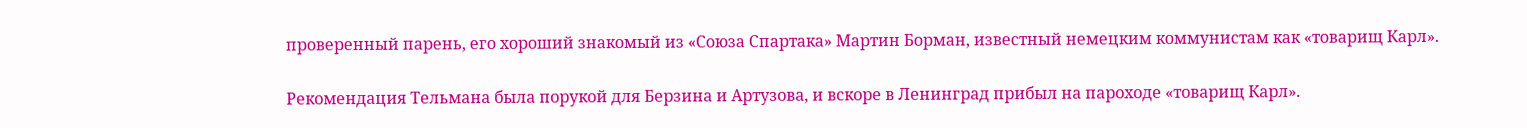проверенный парень, его хороший знакомый из «Союза Спартака» Мартин Борман, известный немецким коммунистам как «товарищ Карл».

Рекомендация Тельмана была порукой для Берзина и Артузова, и вскоре в Ленинград прибыл на пароходе «товарищ Карл».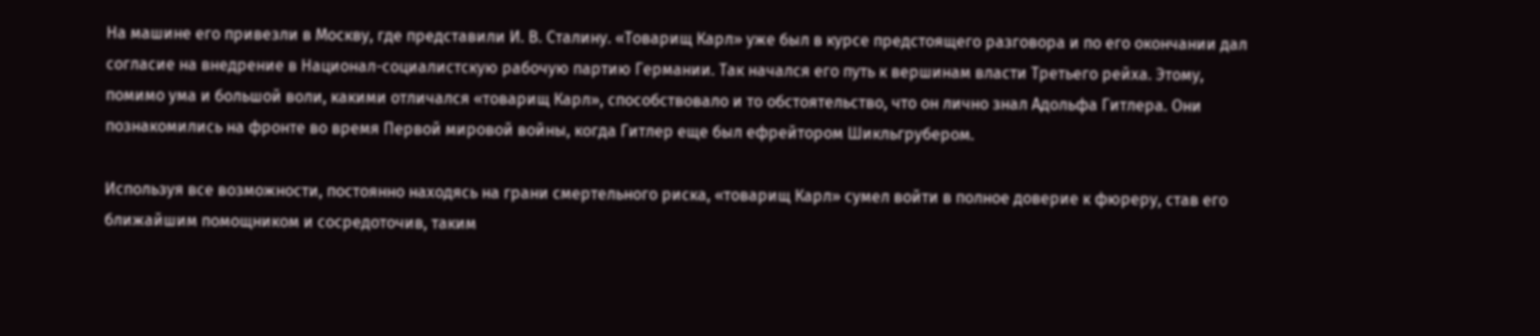На машине его привезли в Москву, где представили И. В. Сталину. «Товарищ Карл» уже был в курсе предстоящего разговора и по его окончании дал согласие на внедрение в Национал-социалистскую рабочую партию Германии. Так начался его путь к вершинам власти Третьего рейха. Этому, помимо ума и большой воли, какими отличался «товарищ Карл», способствовало и то обстоятельство, что он лично знал Адольфа Гитлера. Они познакомились на фронте во время Первой мировой войны, когда Гитлер еще был ефрейтором Шикльгрубером.

Используя все возможности, постоянно находясь на грани смертельного риска, «товарищ Карл» сумел войти в полное доверие к фюреру, став его ближайшим помощником и сосредоточив, таким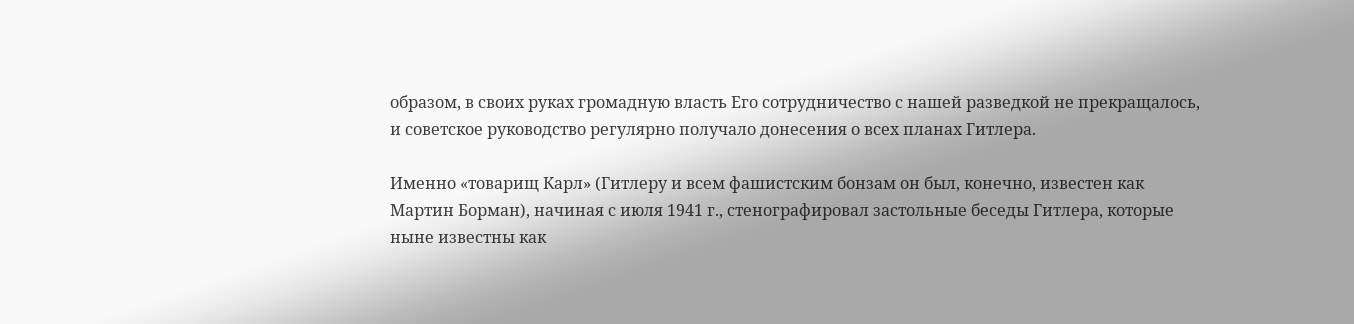образом, в своих руках громадную власть Его сотрудничество с нашей разведкой не прекращалось, и советское руководство регулярно получало донесения о всех планах Гитлера.

Именно «товарищ Карл» (Гитлеру и всем фашистским бонзам он был, конечно, известен как Мартин Борман), начиная с июля 1941 г., стенографировал застольные беседы Гитлера, которые ныне известны как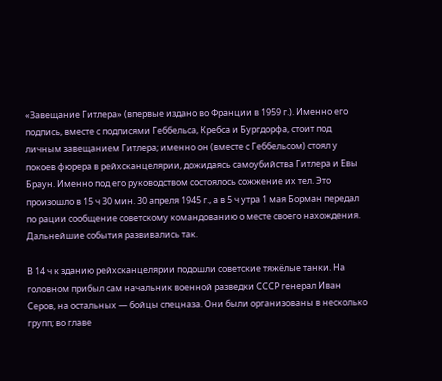«Завещание Гитлера» (впервые издано во Франции в 1959 г.). Именно его подпись, вместе с подписями Геббельса, Кребса и Бургдорфа, стоит под личным завещанием Гитлера; именно он (вместе с Геббельсом) стоял у покоев фюрера в рейхсканцелярии, дожидаясь самоубийства Гитлера и Евы Браун. Именно под его руководством состоялось сожжение их тел. Это произошло в 15 ч 30 мин. 30 апреля 1945 г., а в 5 ч утра 1 мая Борман передал по рации сообщение советскому командованию о месте своего нахождения. Дальнейшие события развивались так.

В 14 ч к зданию рейхсканцелярии подошли советские тяжёлые танки. На головном прибыл сам начальник военной разведки СССР генерал Иван Серов, на остальных — бойцы спецназа. Они были организованы в несколько групп; во главе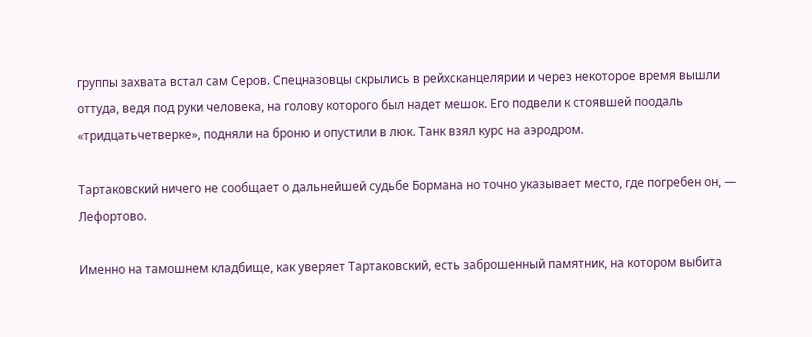группы захвата встал сам Серов. Спецназовцы скрылись в рейхсканцелярии и через некоторое время вышли оттуда, ведя под руки человека, на голову которого был надет мешок. Его подвели к стоявшей поодаль «тридцатьчетверке», подняли на броню и опустили в люк. Танк взял курс на аэродром.

Тартаковский ничего не сообщает о дальнейшей судьбе Бормана но точно указывает место, где погребен он, — Лефортово.

Именно на тамошнем кладбище, как уверяет Тартаковский, есть заброшенный памятник, на котором выбита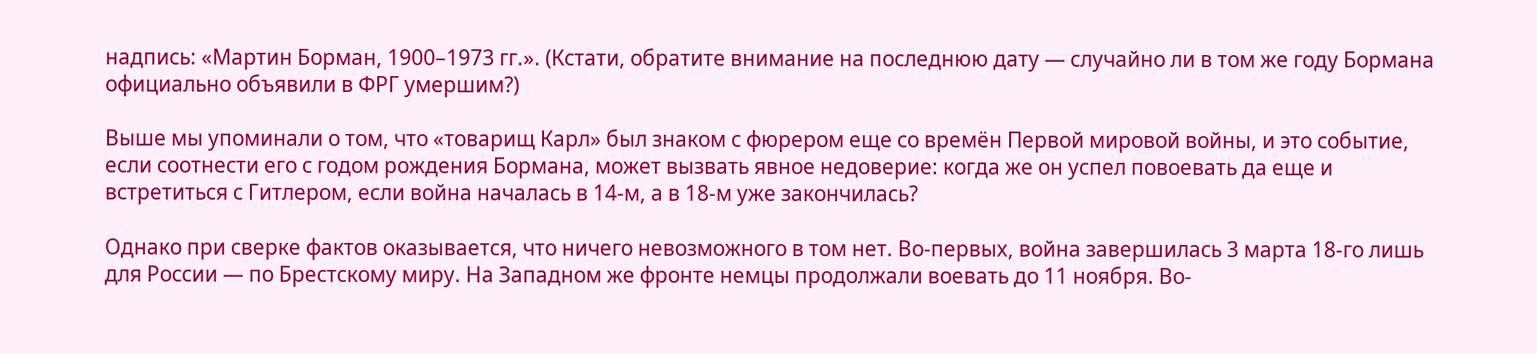надпись: «Мартин Борман, 1900–1973 гг.». (Кстати, обратите внимание на последнюю дату — случайно ли в том же году Бормана официально объявили в ФРГ умершим?)

Выше мы упоминали о том, что «товарищ Карл» был знаком с фюрером еще со времён Первой мировой войны, и это событие, если соотнести его с годом рождения Бормана, может вызвать явное недоверие: когда же он успел повоевать да еще и встретиться с Гитлером, если война началась в 14-м, а в 18-м уже закончилась?

Однако при сверке фактов оказывается, что ничего невозможного в том нет. Во-первых, война завершилась 3 марта 18-го лишь для России — по Брестскому миру. На Западном же фронте немцы продолжали воевать до 11 ноября. Во-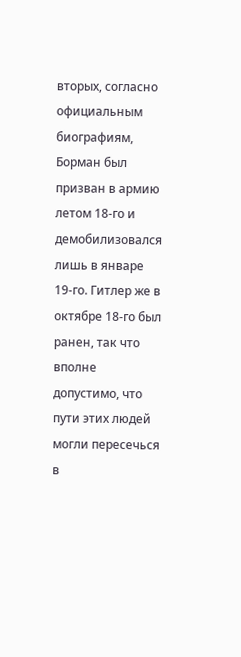вторых, согласно официальным биографиям, Борман был призван в армию летом 18-го и демобилизовался лишь в январе 19-го. Гитлер же в октябре 18-го был ранен, так что вполне допустимо, что пути этих людей могли пересечься в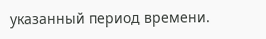указанный период времени.